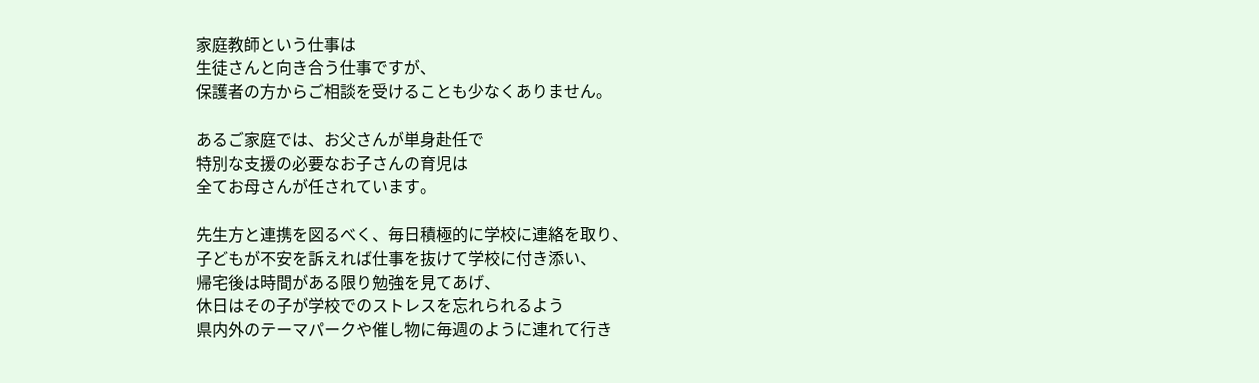家庭教師という仕事は
生徒さんと向き合う仕事ですが、
保護者の方からご相談を受けることも少なくありません。

あるご家庭では、お父さんが単身赴任で
特別な支援の必要なお子さんの育児は
全てお母さんが任されています。

先生方と連携を図るべく、毎日積極的に学校に連絡を取り、
子どもが不安を訴えれば仕事を抜けて学校に付き添い、
帰宅後は時間がある限り勉強を見てあげ、
休日はその子が学校でのストレスを忘れられるよう
県内外のテーマパークや催し物に毎週のように連れて行き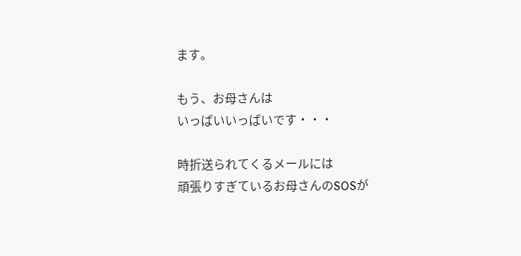ます。

もう、お母さんは
いっぱいいっぱいです・・・

時折送られてくるメールには
頑張りすぎているお母さんのSOSが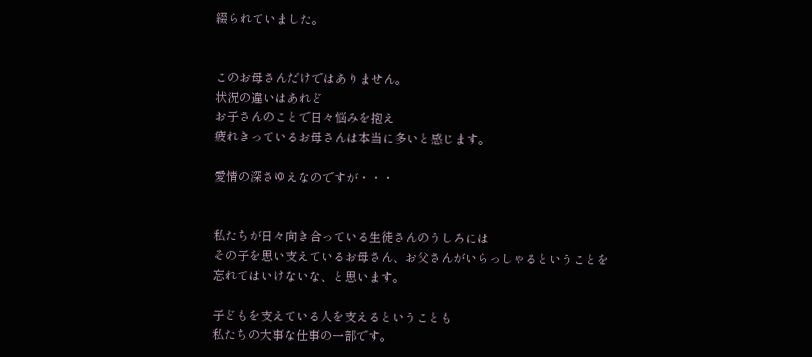綴られていました。


このお母さんだけではありません。
状況の違いはあれど
お子さんのことで日々悩みを抱え
疲れきっているお母さんは本当に多いと感じます。

愛情の深さゆえなのですが・・・


私たちが日々向き合っている生徒さんのうしろには
その子を思い支えているお母さん、お父さんがいらっしゃるということを
忘れてはいけないな、と思います。

子どもを支えている人を支えるということも
私たちの大事な仕事の一部です。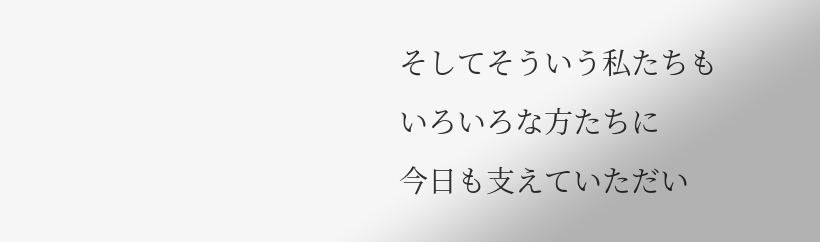そしてそういう私たちも
いろいろな方たちに
今日も支えていただい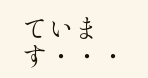ています・・・